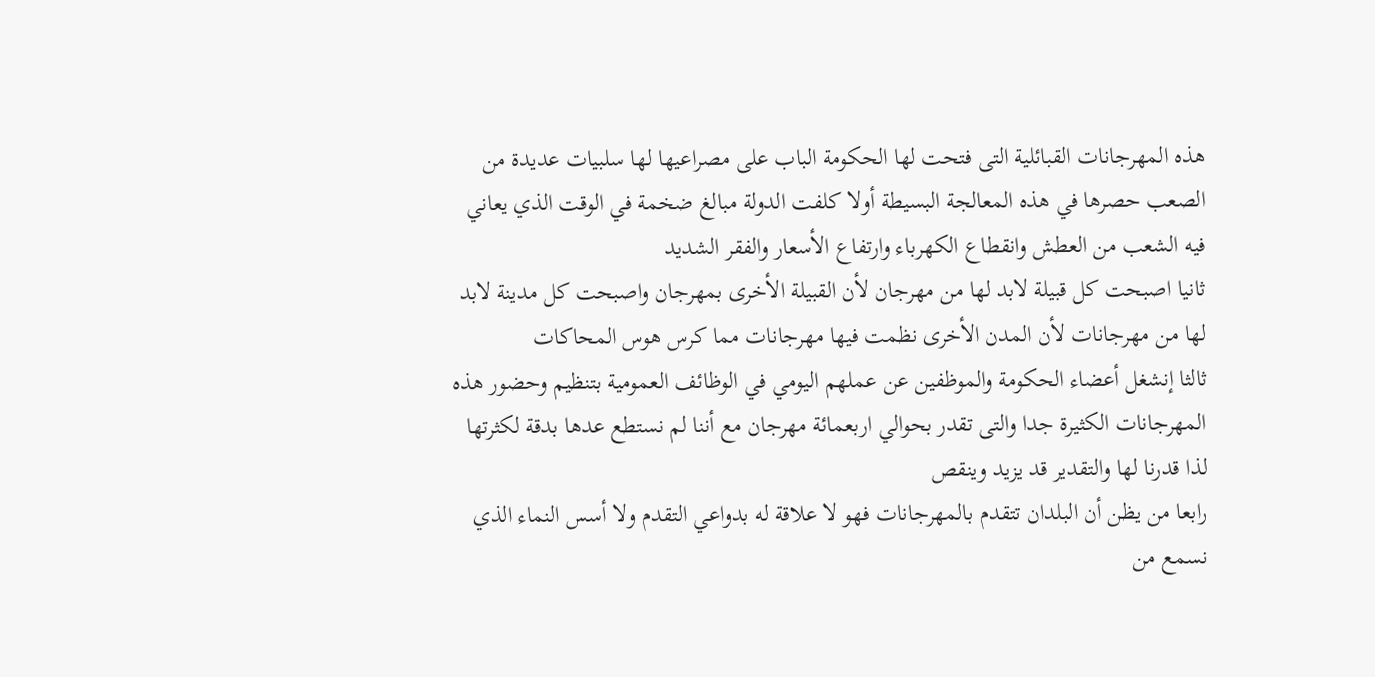هذه المهرجانات القبائلية التى فتحت لها الحكومة الباب على مصراعيها لها سلبيات عديدة من الصعب حصرها في هذه المعالجة البسيطة أولا كلفت الدولة مبالغ ضخمة في الوقت الذي يعاني فيه الشعب من العطش وانقطاع الكهرباء وارتفاع الأسعار والفقر الشديد
ثانيا اصبحت كل قبيلة لابد لها من مهرجان لأن القبيلة الأخرى بمهرجان واصبحت كل مدينة لابد لها من مهرجانات لأن المدن الأخرى نظمت فيها مهرجانات مما كرس هوس المحاكات
ثالثا إنشغل أعضاء الحكومة والموظفين عن عملهم اليومي في الوظائف العمومية بتنظيم وحضور هذه المهرجانات الكثيرة جدا والتى تقدر بحوالي اربعمائة مهرجان مع أننا لم نستطع عدها بدقة لكثرتها لذا قدرنا لها والتقدير قد يزيد وينقص
رابعا من يظن أن البلدان تتقدم بالمهرجانات فهو لا علاقة له بدواعي التقدم ولا أسس النماء الذي نسمع من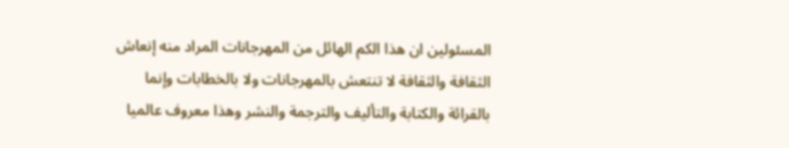المسئولين ان هذا الكم الهائل من المهرجانات المراد منه إنعاش الثقافة والثقافة لا تنتعش بالمهرجانات ولا بالخطابات وإنما بالقرائة والكتابة والتأليف والترجمة والنشر وهذا معروف عالميا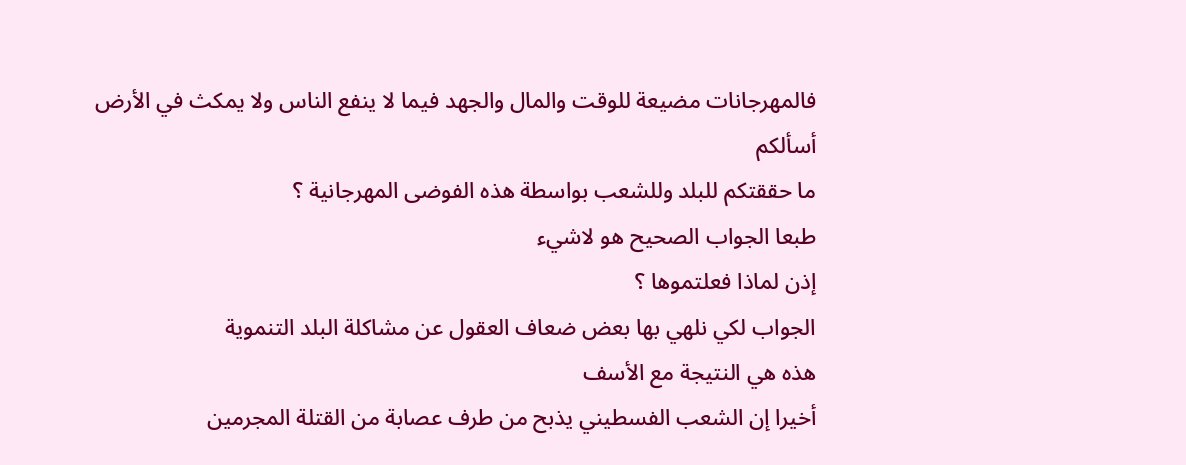فالمهرجانات مضيعة للوقت والمال والجهد فيما لا ينفع الناس ولا يمكث في الأرض
أسألكم
ما حققتكم للبلد وللشعب بواسطة هذه الفوضى المهرجانية ؟
طبعا الجواب الصحيح هو لاشيء
إذن لماذا فعلتموها ؟
الجواب لكي نلهي بها بعض ضعاف العقول عن مشاكلة البلد التنموية
هذه هي النتيجة مع الأسف
أخيرا إن الشعب الفسطيني يذبح من طرف عصابة من القتلة المجرمين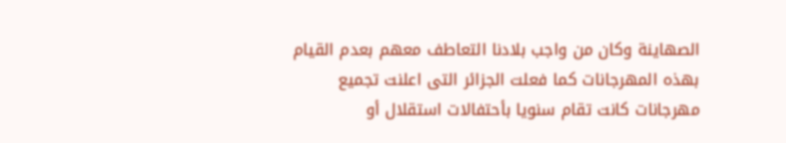الصهاينة وكان من واجب بلادنا التعاطف معهم بعدم القيام بهذه المهرجانات كما فعلت الجزائر التى اعلنت تجميع مهرجانات كانت تقام سنويا بأحتفالات استقلال أو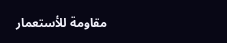مقاومة للأستعمار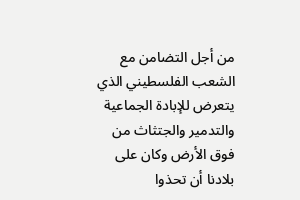من أجل التضامن مع الشعب الفلسطيني الذي يتعرض للإبادة الجماعية والتدمير والجتثاث من فوق الأرض وكان على بلادنا أن تحذوا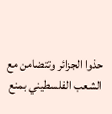حذوا الجزائر وتتضامن مع الشعب الفلسطيني بمنع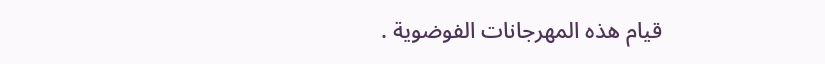قيام هذه المهرجانات الفوضوية .